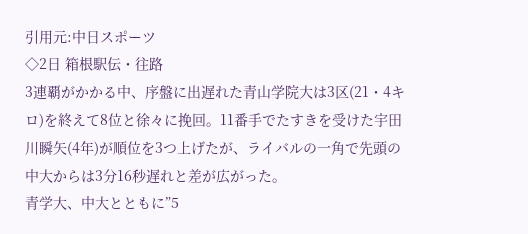引用元:中日スポーツ
◇2日 箱根駅伝・往路
3連覇がかかる中、序盤に出遅れた青山学院大は3区(21・4キロ)を終えて8位と徐々に挽回。11番手でたすきを受けた宇田川瞬矢(4年)が順位を3つ上げたが、ライバルの一角で先頭の中大からは3分16秒遅れと差が広がった。
青学大、中大とともに”5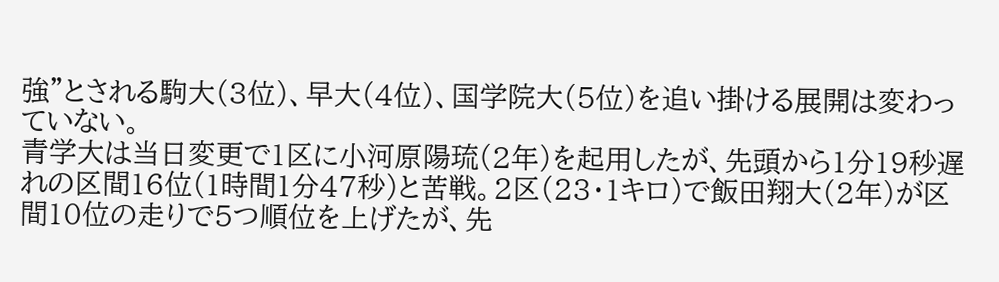強”とされる駒大(3位)、早大(4位)、国学院大(5位)を追い掛ける展開は変わっていない。
青学大は当日変更で1区に小河原陽琉(2年)を起用したが、先頭から1分19秒遅れの区間16位(1時間1分47秒)と苦戦。2区(23・1キロ)で飯田翔大(2年)が区間10位の走りで5つ順位を上げたが、先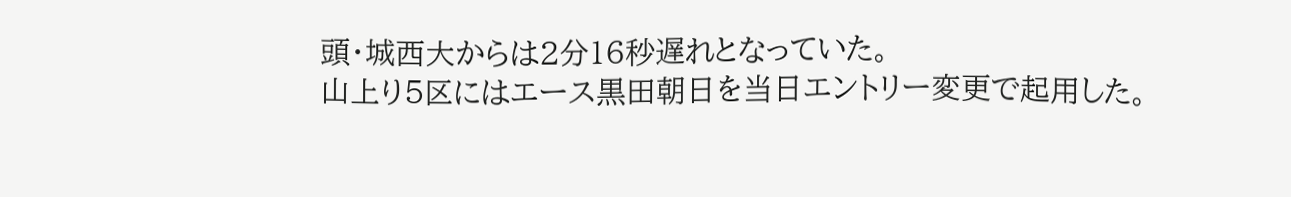頭・城西大からは2分16秒遅れとなっていた。
山上り5区にはエース黒田朝日を当日エントリー変更で起用した。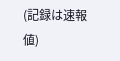(記録は速報値)